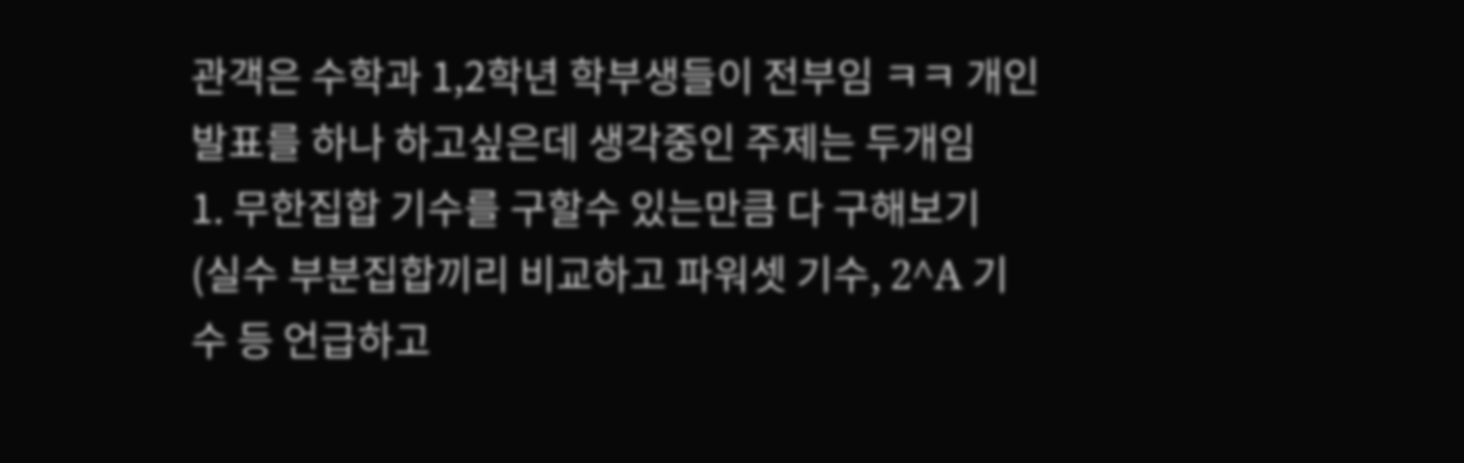관객은 수학과 1,2학년 학부생들이 전부임 ㅋㅋ 개인발표를 하나 하고싶은데 생각중인 주제는 두개임
1. 무한집합 기수를 구할수 있는만큼 다 구해보기
(실수 부분집합끼리 비교하고 파워셋 기수, 2^A 기수 등 언급하고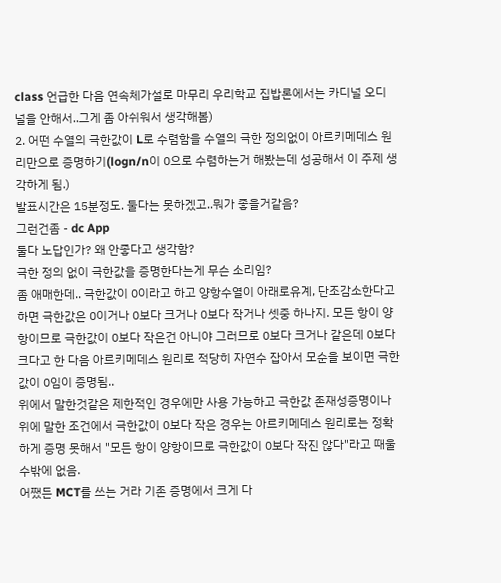class 언급한 다음 연속체가설로 마무리 우리학교 집밥론에서는 카디널 오디널을 안해서..그게 좀 아쉬워서 생각해봄)
2. 어떤 수열의 극한값이 L로 수렴함을 수열의 극한 정의없이 아르키메데스 원리만으로 증명하기(logn/n이 0으로 수렴하는거 해봤는데 성공해서 이 주제 생각하게 됨.)
발표시간은 15분정도. 둘다는 못하겠고..뭐가 좋을거같음?
그런건좀 - dc App
둘다 노답인가? 왜 안좋다고 생각함?
극한 정의 없이 극한값을 증명한다는게 무슨 소리임?
좀 애매한데.. 극한값이 0이라고 하고 양항수열이 아래로유계, 단조감소한다고 하면 극한값은 0이거나 0보다 크거나 0보다 작거나 셋중 하나지. 모든 항이 양항이므로 극한값이 0보다 작은건 아니야 그러므로 0보다 크거나 같은데 0보다 크다고 한 다음 아르키메데스 원리로 적당히 자연수 잡아서 모순을 보이면 극한값이 0임이 증명됨..
위에서 말한것같은 제한적인 경우에만 사용 가능하고 극한값 존재성증명이나 위에 말한 조건에서 극한값이 0보다 작은 경우는 아르키메데스 원리로는 정확하게 증명 못해서 "모든 항이 양항이므로 극한값이 0보다 작진 않다"라고 때울수밖에 없음.
어쨌든 MCT를 쓰는 거라 기존 증명에서 크게 다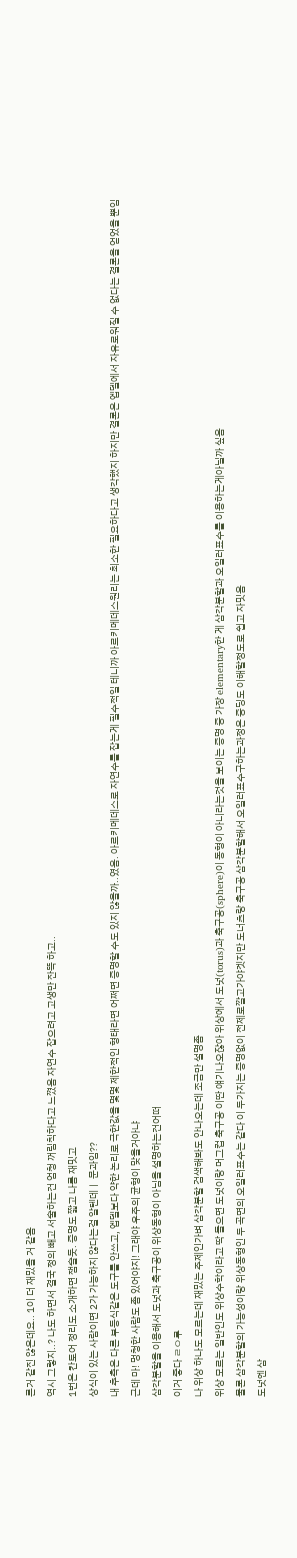른거 같진 않은데요.. 1이 더 재밌을 거 같음
역시 그렇지..? 나도 하면서 결국 정의 빼고 서술하는건 엄청 꺼림칙하다고 느꼈음 자연수 잡으려고 고생만 잔뜩 하고..
1번은 칸토어 정리도 소개하면 잼슬듯. 증명도 짧고 나름 재밋고
상식이 있는 사람이면 2가 가능하지 않다는걸 알텐데ㅣ 문과임??
내 추측은 다른 부등식같은 도구를 안쓰고, 엡델보다 약한 논리로 극한값을 몇몇 제한적인 형태라면 어쩌면 증명할 수도 있지 않을까..였음. 아르키메데스로 자연수를 잡는게 필수적일 테니까 아르키메데스원리는 최소한 필요하다고 생각했지 하지만 결론은 엡델에서 자유로워질 수 없다는 결론을 얻었을 뿐임
근데 마! 멍청한 사람도 좀 있어야지! 그래야 우주의 균형이 맞을거아냐
삼각분할을 이용해서 도넛과 축구공이 위상동형이 아님을 설명하는건어떠
이거 좋다 ㄹㅇ루
나 위상 하나도 모르는데 재밌는 주제인가벼 삼각분할 검색해봐도 안나오는데 조금만 설명좀
위상 모르는 일반인도 위상수학이라고 딱 들으면 도넛이랑 머그컵 축구공 이딴 얘기나오잖아 위상에서 도넛(torus)과 축구공(sphere)이 동형이 아니라는것을 보이는 증명 중 가장 elementary한 게 삼각분할과 오일러표수를 이용하는게아닐까 싶음
물론 삼각분할의 가능성이랑 위상동형인 두 곡면의 오일러표수는 같다 이 두가지는 증명없이 전제로깔고가야겟지만 도너츠랑 축구공 삼각분할해서 오일러표수구하는과정은 중딩도 이해할정도로 쉽고 자밋음
도넛엔 삼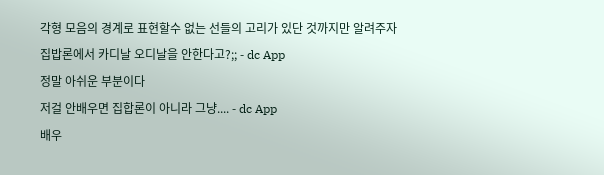각형 모음의 경계로 표현할수 없는 선들의 고리가 있단 것까지만 알려주자
집밥론에서 카디날 오디날을 안한다고?;; - dc App
정말 아쉬운 부분이다
저걸 안배우면 집합론이 아니라 그냥.... - dc App
배우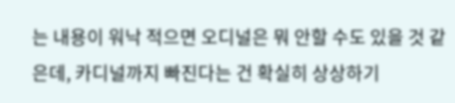는 내용이 워낙 적으면 오디널은 뭐 안할 수도 있을 것 같은데, 카디널까지 빠진다는 건 확실히 상상하기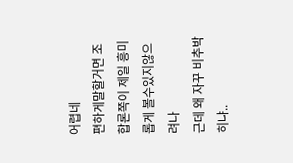어렵네
편하게말할거면 조합론쪽이 제일 흥미롭게 볼수있지않으려나
근데 왜 자꾸 비추박히냐..